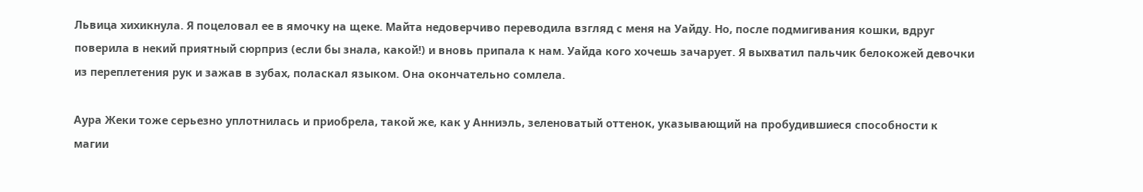Львица хихикнула. Я поцеловал ее в ямочку на щеке. Майта недоверчиво переводила взгляд с меня на Уайду. Но, после подмигивания кошки, вдруг поверила в некий приятный сюрприз (если бы знала, какой!) и вновь припала к нам. Уайда кого хочешь зачарует. Я выхватил пальчик белокожей девочки из переплетения рук и зажав в зубах, поласкал языком. Она окончательно сомлела.

Аура Жеки тоже серьезно уплотнилась и приобрела, такой же, как у Анниэль, зеленоватый оттенок, указывающий на пробудившиеся способности к магии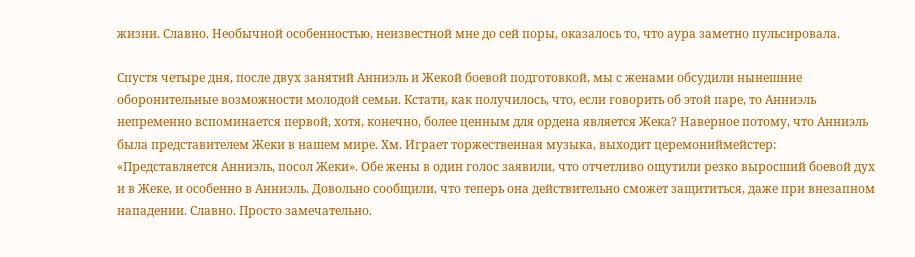жизни. Славно. Необычной особенностью, неизвестной мне до сей поры, оказалось то, что аура заметно пульсировала.

Спустя четыре дня, после двух занятий Анниэль и Жекой боевой подготовкой, мы с женами обсудили нынешние оборонительные возможности молодой семьи. Кстати, как получилось, что, если говорить об этой паре, то Анниэль непременно вспоминается первой, хотя, конечно, более ценным для ордена является Жека? Наверное потому, что Анниэль была представителем Жеки в нашем мире. Хм. Играет торжественная музыка, выходит церемониймейстер: «Представляется Анниэль, посол Жеки». Обе жены в один голос заявили, что отчетливо ощутили резко выросший боевой дух и в Жеке, и особенно в Анниэль. Довольно сообщили, что теперь она действительно сможет защититься, даже при внезапном нападении. Славно. Просто замечательно.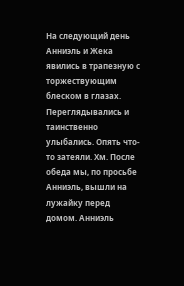На следующий день Анниэль и Жека явились в трапезную с торжествующим блеском в глазах. Переглядывались и таинственно улыбались. Опять что-то затеяли. Хм. После обеда мы, по просьбе Анниэль, вышли на лужайку перед домом. Анниэль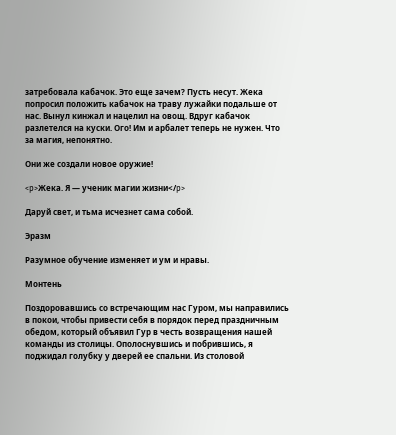затребовала кабачок. Это еще зачем? Пусть несут. Жека попросил положить кабачок на траву лужайки подальше от нас. Вынул кинжал и нацелил на овощ. Вдруг кабачок разлетелся на куски. Ого! Им и арбалет теперь не нужен. Что за магия, непонятно.

Они же создали новое оружие!

<p>Жека. Я — ученик магии жизни</p>

Даруй свет, и тьма исчезнет сама собой.

Эразм

Разумное обучение изменяет и ум и нравы.

Монтень

Поздоровавшись со встречающим нас Гуром, мы направились в покои, чтобы привести себя в порядок перед праздничным обедом, который объявил Гур в честь возвращения нашей команды из столицы. Ополоснувшись и побрившись, я поджидал голубку у дверей ее спальни. Из столовой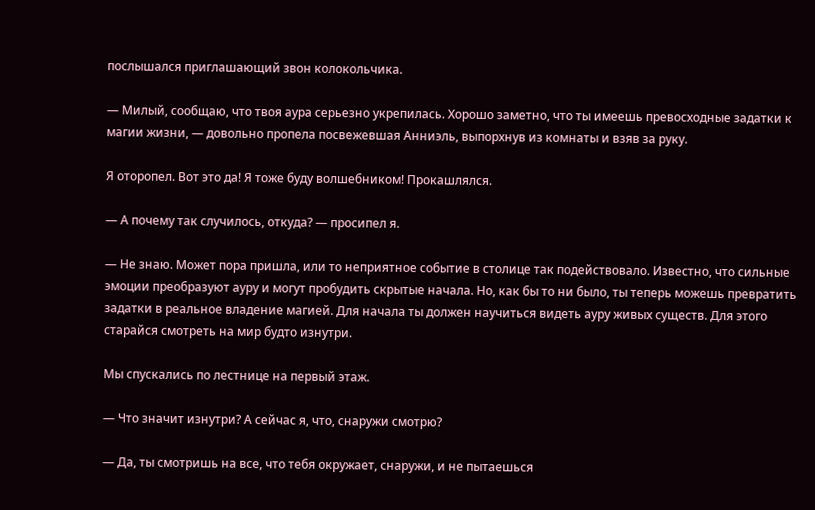послышался приглашающий звон колокольчика.

— Милый, сообщаю, что твоя аура серьезно укрепилась. Хорошо заметно, что ты имеешь превосходные задатки к магии жизни, — довольно пропела посвежевшая Анниэль, выпорхнув из комнаты и взяв за руку.

Я оторопел. Вот это да! Я тоже буду волшебником! Прокашлялся.

— А почему так случилось, откуда? — просипел я.

— Не знаю. Может пора пришла, или то неприятное событие в столице так подействовало. Известно, что сильные эмоции преобразуют ауру и могут пробудить скрытые начала. Но, как бы то ни было, ты теперь можешь превратить задатки в реальное владение магией. Для начала ты должен научиться видеть ауру живых существ. Для этого старайся смотреть на мир будто изнутри.

Мы спускались по лестнице на первый этаж.

— Что значит изнутри? А сейчас я, что, снаружи смотрю?

— Да, ты смотришь на все, что тебя окружает, снаружи, и не пытаешься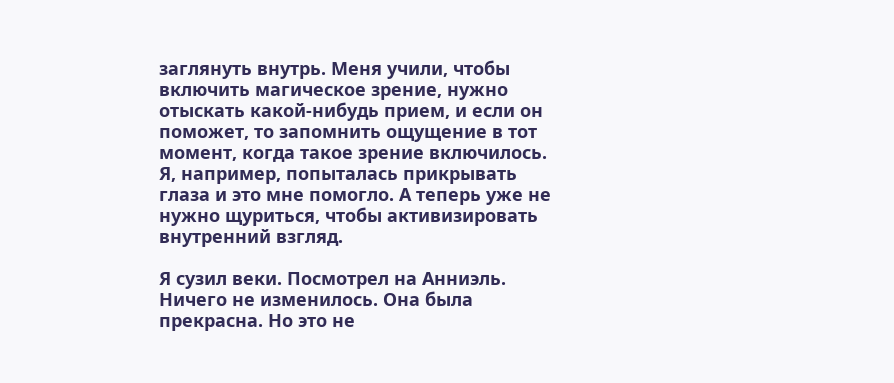заглянуть внутрь. Меня учили, чтобы включить магическое зрение, нужно отыскать какой-нибудь прием, и если он поможет, то запомнить ощущение в тот момент, когда такое зрение включилось. Я, например, попыталась прикрывать глаза и это мне помогло. А теперь уже не нужно щуриться, чтобы активизировать внутренний взгляд.

Я сузил веки. Посмотрел на Анниэль. Ничего не изменилось. Она была прекрасна. Но это не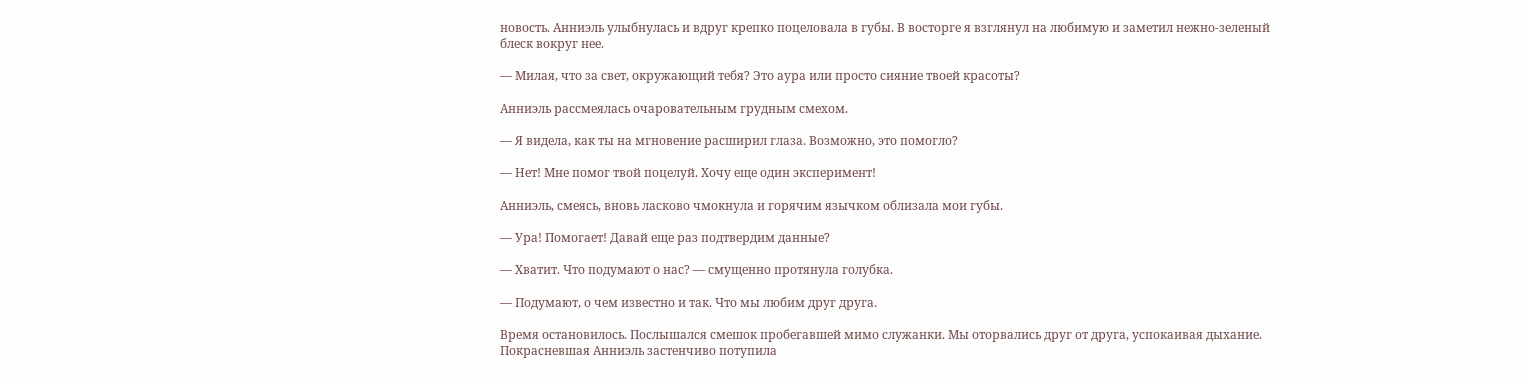новость. Анниэль улыбнулась и вдруг крепко поцеловала в губы. В восторге я взглянул на любимую и заметил нежно-зеленый блеск вокруг нее.

— Милая, что за свет, окружающий тебя? Это аура или просто сияние твоей красоты?

Анниэль рассмеялась очаровательным грудным смехом.

— Я видела, как ты на мгновение расширил глаза. Возможно, это помогло?

— Нет! Мне помог твой поцелуй. Хочу еще один эксперимент!

Анниэль, смеясь, вновь ласково чмокнула и горячим язычком облизала мои губы.

— Ура! Помогает! Давай еще раз подтвердим данные?

— Хватит. Что подумают о нас? — смущенно протянула голубка.

— Подумают, о чем известно и так. Что мы любим друг друга.

Время остановилось. Послышался смешок пробегавшей мимо служанки. Мы оторвались друг от друга, успокаивая дыхание. Покрасневшая Анниэль застенчиво потупила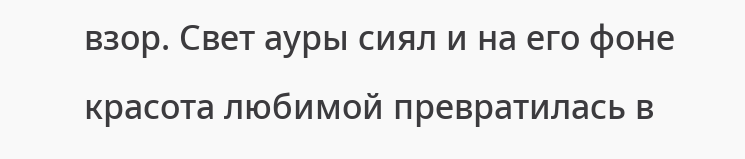взор. Свет ауры сиял и на его фоне красота любимой превратилась в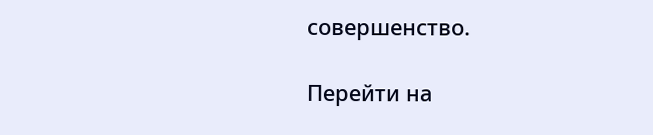совершенство.

Перейти на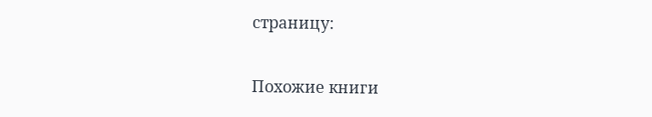страницу:

Похожие книги